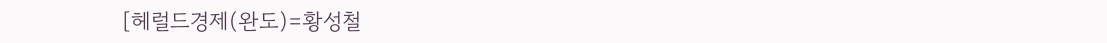[헤럴드경제(완도)=황성철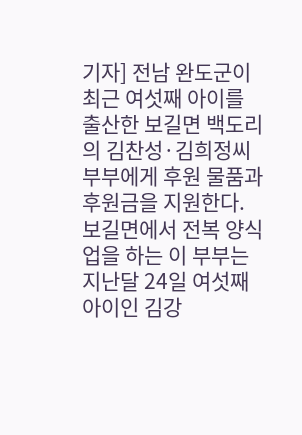기자] 전남 완도군이 최근 여섯째 아이를 출산한 보길면 백도리의 김찬성·김희정씨 부부에게 후원 물품과 후원금을 지원한다.
보길면에서 전복 양식업을 하는 이 부부는 지난달 24일 여섯째 아이인 김강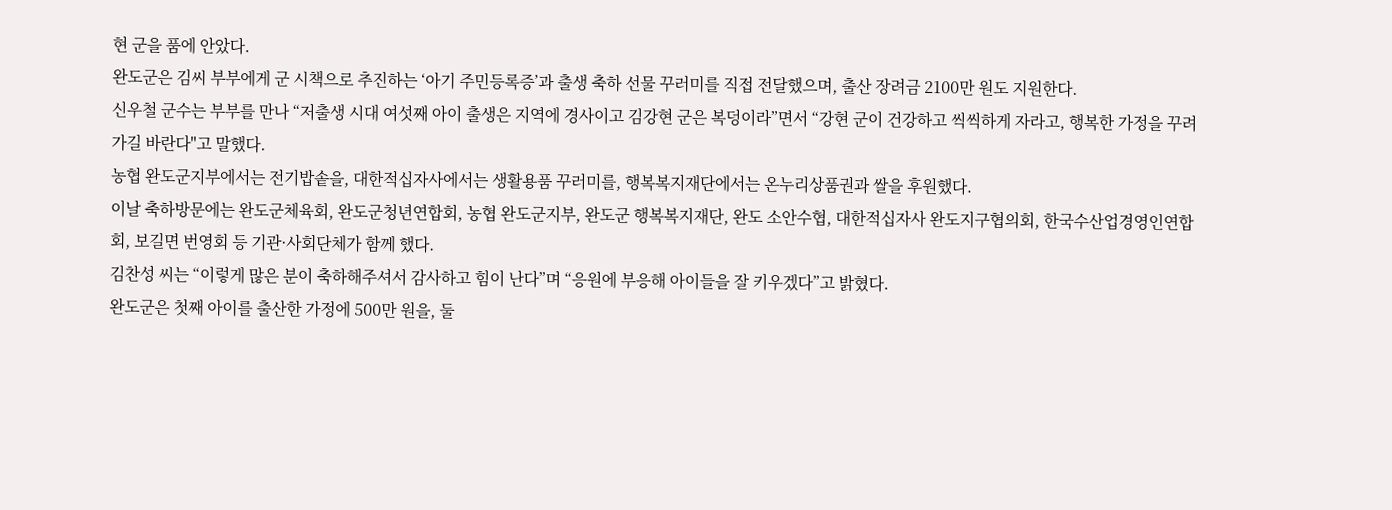현 군을 품에 안았다.
완도군은 김씨 부부에게 군 시책으로 추진하는 ‘아기 주민등록증’과 출생 축하 선물 꾸러미를 직접 전달했으며, 출산 장려금 2100만 원도 지원한다.
신우철 군수는 부부를 만나 “저출생 시대 여섯째 아이 출생은 지역에 경사이고 김강현 군은 복덩이라”면서 “강현 군이 건강하고 씩씩하게 자라고, 행복한 가정을 꾸려가길 바란다"고 말했다.
농협 완도군지부에서는 전기밥솥을, 대한적십자사에서는 생활용품 꾸러미를, 행복복지재단에서는 온누리상품권과 쌀을 후원했다.
이날 축하방문에는 완도군체육회, 완도군청년연합회, 농협 완도군지부, 완도군 행복복지재단, 완도 소안수협, 대한적십자사 완도지구협의회, 한국수산업경영인연합회, 보길면 번영회 등 기관·사회단체가 함께 했다.
김찬성 씨는 “이렇게 많은 분이 축하해주셔서 감사하고 힘이 난다”며 “응원에 부응해 아이들을 잘 키우겠다”고 밝혔다.
완도군은 첫째 아이를 출산한 가정에 500만 원을, 둘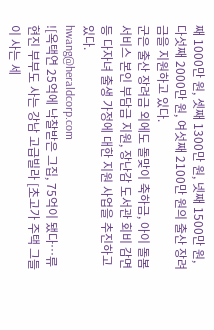째 1000만 원, 셋째 1300만 원, 넷째 1500만 원, 다섯째 2000만 원, 여섯째 2100만 원의 출산 장려금을 지원하고 있다.
군은 출산 장려금 외에도 돌맞이 축하금, 아이 돌봄 서비스 본인 부담금 지원, 장난감 도서관 회비 감면 등 다자녀 출생 가정에 대한 지원 사업을 추진하고 있다.
hwang@heraldcorp.com
![옥택연 25억에 낙찰받은 그집, 75억이 됐다…류현진 부부도 사는 강남 고급빌라 [초고가 주택 그들이 사는 세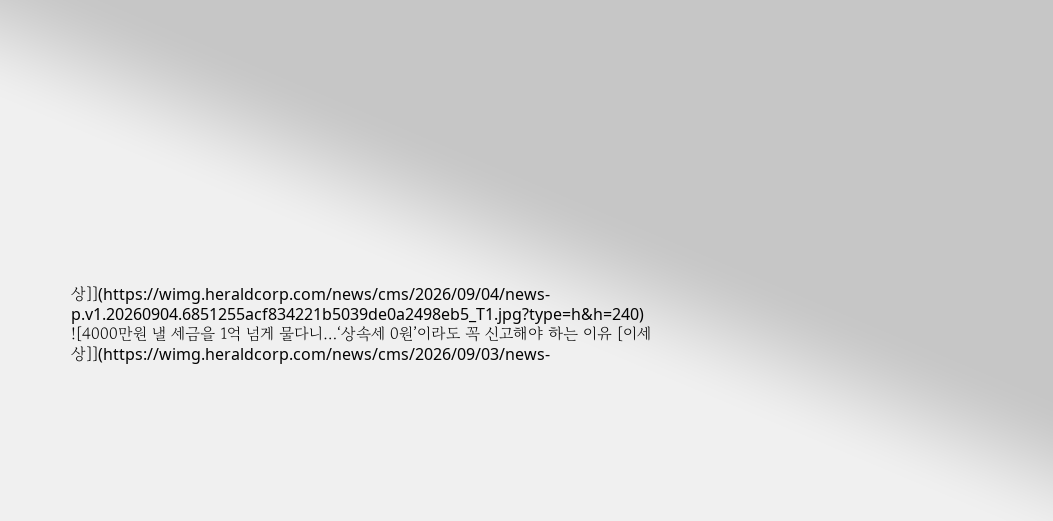상]](https://wimg.heraldcorp.com/news/cms/2026/09/04/news-p.v1.20260904.6851255acf834221b5039de0a2498eb5_T1.jpg?type=h&h=240)
![4000만원 낼 세금을 1억 넘게 물다니…‘상속세 0원’이라도 꼭 신고해야 하는 이유 [이세상]](https://wimg.heraldcorp.com/news/cms/2026/09/03/news-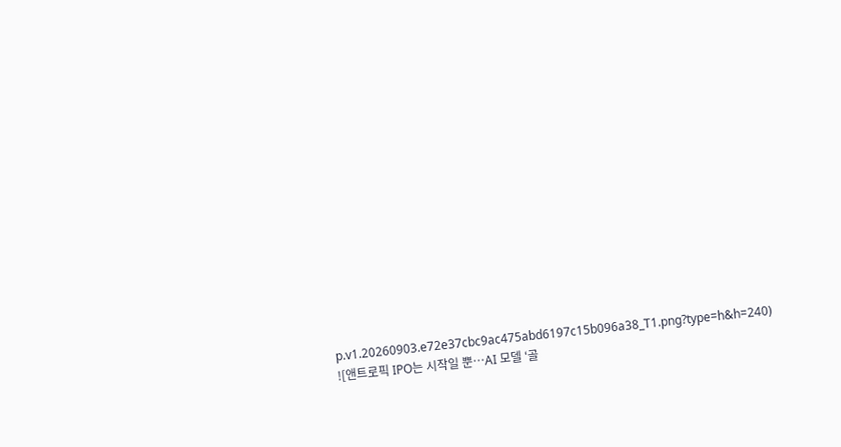p.v1.20260903.e72e37cbc9ac475abd6197c15b096a38_T1.png?type=h&h=240)
![앤트로픽 IPO는 시작일 뿐…AI 모델 ‘골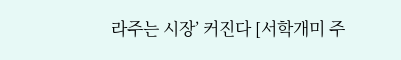라주는 시장’ 커진다 [서학개미 주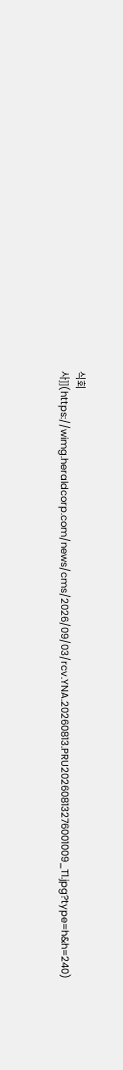식회사]](https://wimg.heraldcorp.com/news/cms/2026/09/03/rcv.YNA.20260813.PRU20260813276001009_T1.jpg?type=h&h=240)